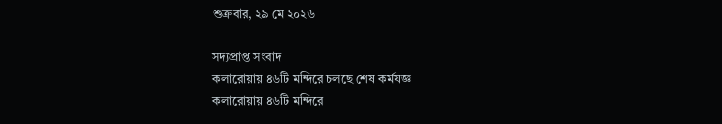শুক্রবার, ২৯ মে ২০২৬

সদ্যপ্রাপ্ত সংবাদ
কলারোয়ায় ৪৬টি মন্দিরে চলছে শেষ কর্মযজ্ঞ
কলারোয়ায় ৪৬টি মন্দিরে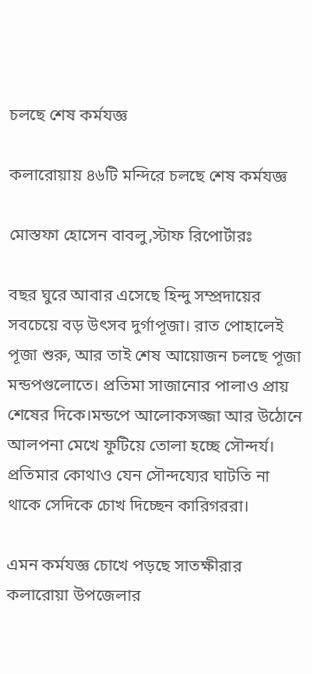চলছে শেষ কর্মযজ্ঞ

কলারোয়ায় ৪৬টি মন্দিরে চলছে শেষ কর্মযজ্ঞ

মোস্তফা হোসেন বাবলু,স্টাফ রিপোর্টারঃ

বছর ঘুরে আবার এসেছে হিন্দু সম্প্রদায়ের সবচেয়ে বড় উৎসব দুর্গাপূজা। রাত পোহালেই পূজা শুরু, আর তাই শেষ আয়োজন চলছে পূজা মন্ডপগুলোতে। প্রতিমা সাজানোর পালাও প্রায় শেষের দিকে।মন্ডপে আলোকসজ্জা আর উঠোনে আলপনা মেখে ফুটিয়ে তোলা হচ্ছে সৌন্দর্য। প্রতিমার কোথাও যেন সৌন্দয্যের ঘাটতি না থাকে সেদিকে চোখ দিচ্ছেন কারিগররা।

এমন কর্মযজ্ঞ চোখে পড়ছে সাতক্ষীরার কলারোয়া উপজেলার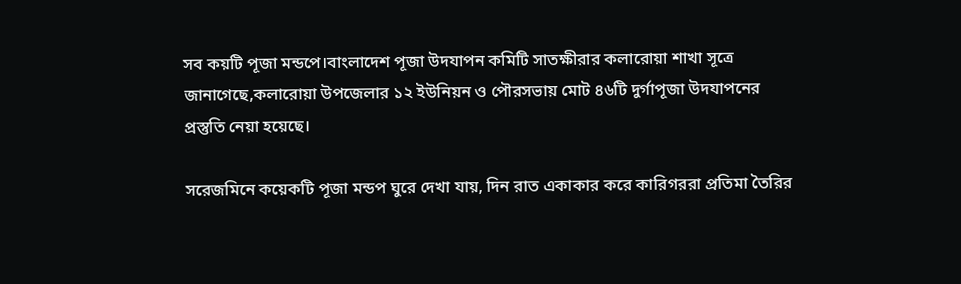সব কয়টি পূজা মন্ডপে।বাংলাদেশ পূজা উদযাপন কমিটি সাতক্ষীরার কলারোয়া শাখা সূত্রে জানাগেছে,কলারোয়া উপজেলার ১২ ইউনিয়ন ও পৌরসভায় মোট ৪৬টি দুর্গাপূজা উদযাপনের প্রস্তুতি নেয়া হয়েছে।

সরেজমিনে কয়েকটি পূজা মন্ডপ ঘুরে দেখা যায়, দিন রাত একাকার করে কারিগররা প্রতিমা তৈরির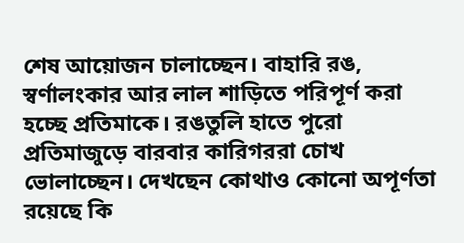শেষ আয়োজন চালাচ্ছেন। বাহারি রঙ, স্বর্ণালংকার আর লাল শাড়িতে পরিপূর্ণ করা হচ্ছে প্রতিমাকে। রঙতুলি হাতে পুরো প্রতিমাজুড়ে বারবার কারিগররা চোখ ভোলাচ্ছেন। দেখছেন কোথাও কোনো অপূর্ণতা রয়েছে কি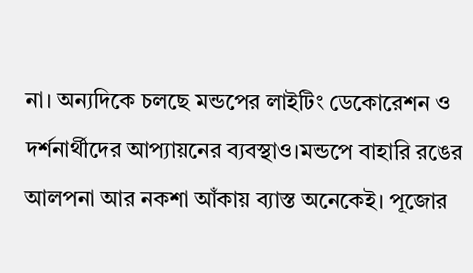না। অন্যদিকে চলছে মন্ডপের লাইটিং ডেকোরেশন ও দর্শনার্থীদের আপ্যায়নের ব্যবস্থাও।মন্ডপে বাহারি রঙের আলপনা আর নকশা আঁকায় ব্যাস্ত অনেকেই। পূজোর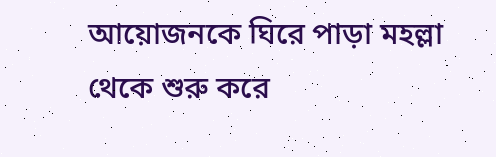আয়োজনকে ঘিরে পাড়া মহল্লা থেকে শুরু করে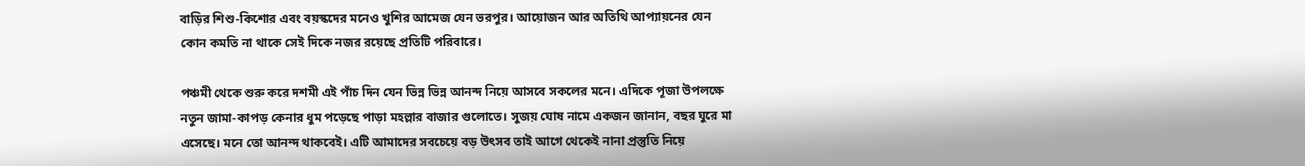বাড়ির শিশু-কিশোর এবং বয়স্কদের মনেও খুশির আমেজ যেন ভরপুর। আয়োজন আর অতিথি আপ্যায়নের যেন কোন কমতি না থাকে সেই দিকে নজর রয়েছে প্রতিটি পরিবারে।

পঞ্চমী থেকে শুরু করে দশমী এই পাঁচ দিন যেন ভিন্ন ভিন্ন আনন্দ নিয়ে আসবে সকলের মনে। এদিকে পূজা উপলক্ষে নতুন জামা-কাপড় কেনার ধুম পড়েছে পাড়া মহল্লার বাজার গুলোতে। সুজয় ঘোষ নামে একজন জানান, বছর ঘুরে মা এসেছে। মনে তো আনন্দ থাকবেই। এটি আমাদের সবচেয়ে বড় উৎসব তাই আগে থেকেই নানা প্রস্তুতি নিয়ে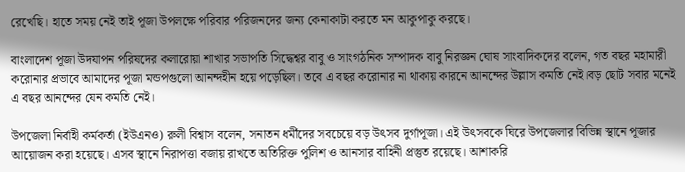রেখেছি। হাতে সময় নেই তাই পূজা উপলক্ষে পরিবার পরিজনদের জন্য কেনাকাটা করতে মন আকুপাকু করছে।

বাংলাদেশ পূজা উদযাপন পরিষদের কলারোয়া শাখার সভাপতি সিদ্ধেশ্বর বাবু ও সাংগঠনিক সম্পাদক বাবু নিরজ্ঞন ঘোষ সাংবাদিকদের বলেন, গত বছর মহামারী করোনার প্রভাবে আমাদের পূজা মন্ডপগুলো আনন্দহীন হয়ে পড়েছিল। তবে এ বছর করোনার না থাকায় কারনে আনন্দের উল্লাস কমতি নেই।বড় ছোট সবার মনেই এ বছর আনন্দের যেন কমতি নেই।

উপজেলা নির্বাহী কর্মকর্তা (ইউএনও) রুলী বিশ্বাস বলেন, সনাতন ধর্মীদের সবচেয়ে বড় উৎসব দুর্গাপূজা। এই উৎসবকে ঘিরে উপজেলার বিভিন্ন স্থানে পূজার আয়োজন করা হয়েছে। এসব স্থানে নিরাপত্তা বজায় রাখতে অতিরিক্ত পুলিশ ও আনসার বাহিনী প্রস্তুত রয়েছে। আশাকরি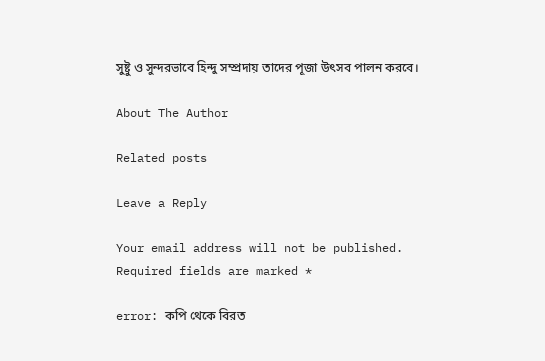সুষ্টু ও সুন্দরভাবে হিন্দু সম্প্রদায় তাদের পূজা উৎসব পালন করবে।

About The Author

Related posts

Leave a Reply

Your email address will not be published. Required fields are marked *

error: কপি থেকে বিরত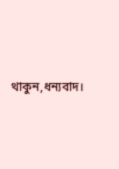থাকুন,ধন্যবাদ।